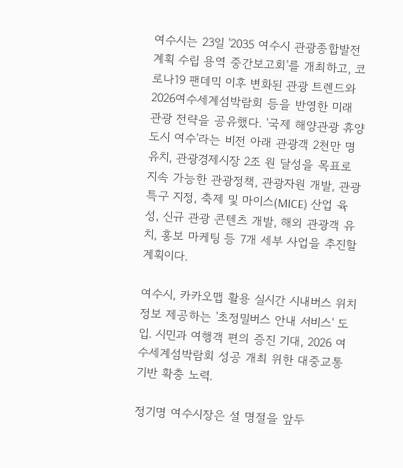여수시는 23일 '2035 여수시 관광종합발전계획 수립 용역 중간보고회'를 개최하고, 코로나19 팬데믹 이후 변화된 관광 트렌드와 2026여수세계섬박람회 등을 반영한 미래 관광 전략을 공유했다. '국제 해양관광 휴양 도시 여수'라는 비전 아래 관광객 2천만 명 유치, 관광경제시장 2조 원 달성을 목표로 지속 가능한 관광정책, 관광자원 개발, 관광특구 지정, 축제 및 마이스(MICE) 산업 육성, 신규 관광 콘텐츠 개발, 해외 관광객 유치, 홍보 마케팅 등 7개 세부 사업을 추진할 계획이다.

여수시, 카카오맵 활용 실시간 시내버스 위치정보 제공하는 '초정밀버스 안내 서비스' 도입. 시민과 여행객 편의 증진 기대, 2026 여수세계섬박람회 성공 개최 위한 대중교통 기반 확충 노력.

정기명 여수시장은 설 명절을 앞두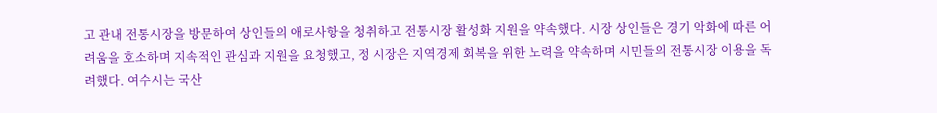고 관내 전통시장을 방문하여 상인들의 애로사항을 청취하고 전통시장 활성화 지원을 약속했다. 시장 상인들은 경기 악화에 따른 어려움을 호소하며 지속적인 관심과 지원을 요청했고, 정 시장은 지역경제 회복을 위한 노력을 약속하며 시민들의 전통시장 이용을 독려했다. 여수시는 국산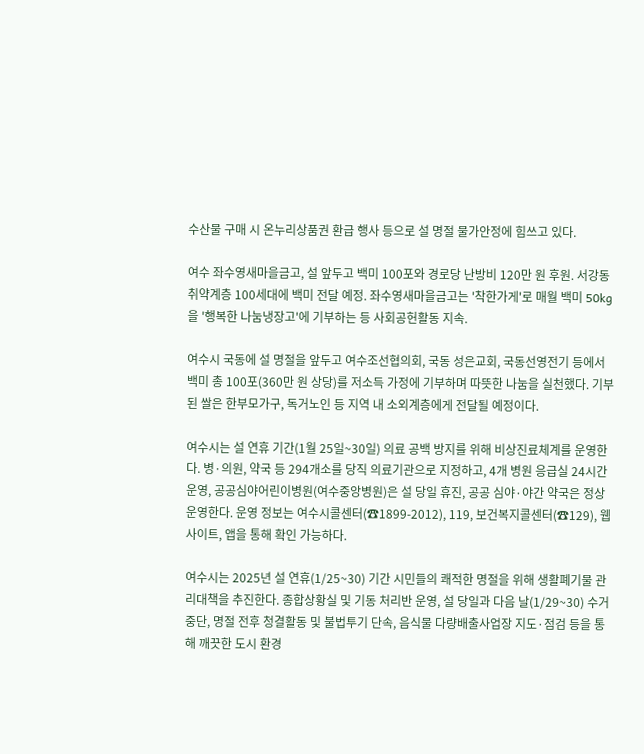수산물 구매 시 온누리상품권 환급 행사 등으로 설 명절 물가안정에 힘쓰고 있다.

여수 좌수영새마을금고, 설 앞두고 백미 100포와 경로당 난방비 120만 원 후원. 서강동 취약계층 100세대에 백미 전달 예정. 좌수영새마을금고는 '착한가게'로 매월 백미 50kg을 '행복한 나눔냉장고'에 기부하는 등 사회공헌활동 지속.

여수시 국동에 설 명절을 앞두고 여수조선협의회, 국동 성은교회, 국동선영전기 등에서 백미 총 100포(360만 원 상당)를 저소득 가정에 기부하며 따뜻한 나눔을 실천했다. 기부된 쌀은 한부모가구, 독거노인 등 지역 내 소외계층에게 전달될 예정이다.

여수시는 설 연휴 기간(1월 25일~30일) 의료 공백 방지를 위해 비상진료체계를 운영한다. 병·의원, 약국 등 294개소를 당직 의료기관으로 지정하고, 4개 병원 응급실 24시간 운영, 공공심야어린이병원(여수중앙병원)은 설 당일 휴진, 공공 심야·야간 약국은 정상 운영한다. 운영 정보는 여수시콜센터(☎1899-2012), 119, 보건복지콜센터(☎129), 웹사이트, 앱을 통해 확인 가능하다.

여수시는 2025년 설 연휴(1/25~30) 기간 시민들의 쾌적한 명절을 위해 생활폐기물 관리대책을 추진한다. 종합상황실 및 기동 처리반 운영, 설 당일과 다음 날(1/29~30) 수거 중단, 명절 전후 청결활동 및 불법투기 단속, 음식물 다량배출사업장 지도·점검 등을 통해 깨끗한 도시 환경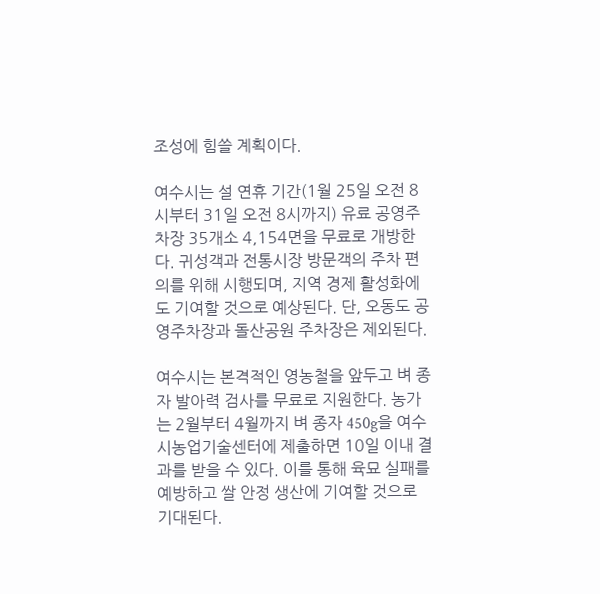조성에 힘쓸 계획이다.

여수시는 설 연휴 기간(1월 25일 오전 8시부터 31일 오전 8시까지) 유료 공영주차장 35개소 4,154면을 무료로 개방한다. 귀성객과 전통시장 방문객의 주차 편의를 위해 시행되며, 지역 경제 활성화에도 기여할 것으로 예상된다. 단, 오동도 공영주차장과 돌산공원 주차장은 제외된다.

여수시는 본격적인 영농철을 앞두고 벼 종자 발아력 검사를 무료로 지원한다. 농가는 2월부터 4월까지 벼 종자 450g을 여수시농업기술센터에 제출하면 10일 이내 결과를 받을 수 있다. 이를 통해 육묘 실패를 예방하고 쌀 안정 생산에 기여할 것으로 기대된다.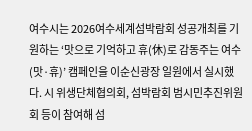여수시는 2026여수세계섬박람회 성공개최를 기원하는 ‘맛으로 기억하고 휴(休)로 감동주는 여수(맛·휴)’ 캠페인을 이순신광장 일원에서 실시했다. 시 위생단체협의회, 섬박람회 범시민추진위원회 등이 참여해 섬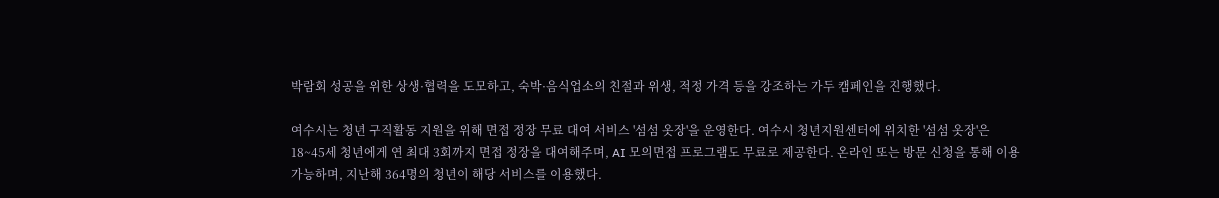박람회 성공을 위한 상생·협력을 도모하고, 숙박·음식업소의 친절과 위생, 적정 가격 등을 강조하는 가두 캠페인을 진행했다.

여수시는 청년 구직활동 지원을 위해 면접 정장 무료 대여 서비스 '섬섬 옷장'을 운영한다. 여수시 청년지원센터에 위치한 '섬섬 옷장'은 18~45세 청년에게 연 최대 3회까지 면접 정장을 대여해주며, AI 모의면접 프로그램도 무료로 제공한다. 온라인 또는 방문 신청을 통해 이용 가능하며, 지난해 364명의 청년이 해당 서비스를 이용했다.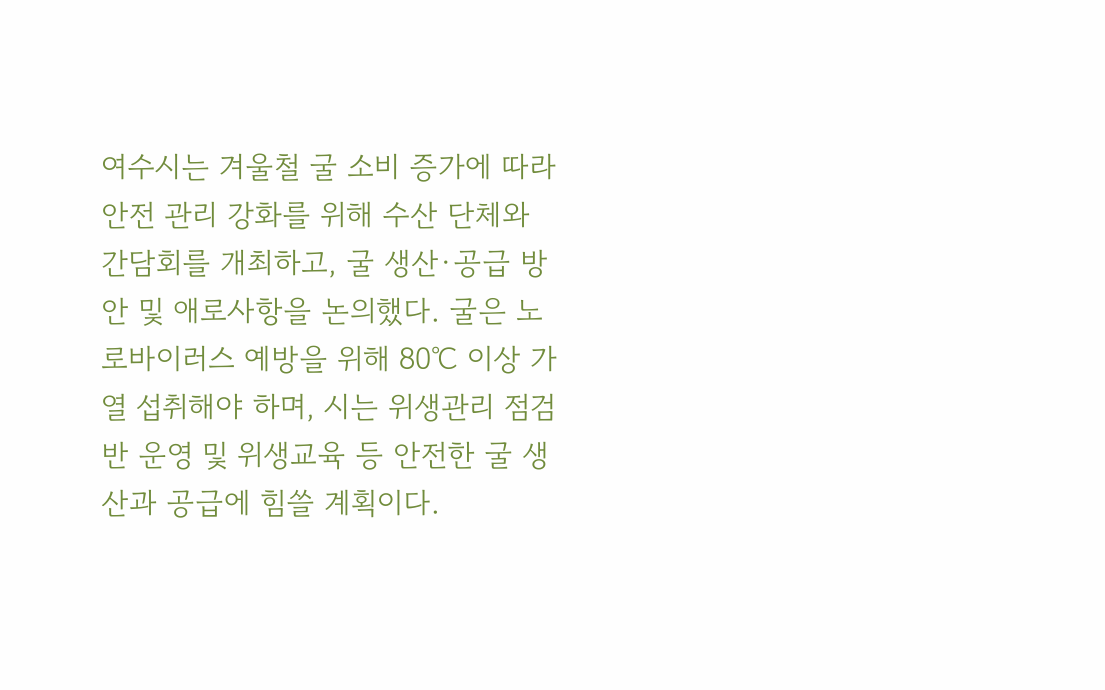여수시는 겨울철 굴 소비 증가에 따라 안전 관리 강화를 위해 수산 단체와 간담회를 개최하고, 굴 생산·공급 방안 및 애로사항을 논의했다. 굴은 노로바이러스 예방을 위해 80℃ 이상 가열 섭취해야 하며, 시는 위생관리 점검반 운영 및 위생교육 등 안전한 굴 생산과 공급에 힘쓸 계획이다.